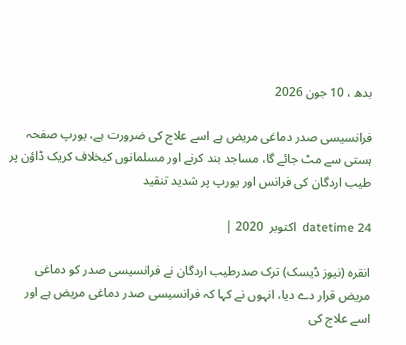بدھ ، 10 جون 2026

فرانسیسی صدر دماغی مریض ہے اسے علاج کی ضرورت ہے، یورپ صفحہ ہستی سے مٹ جائے گا، مساجد بند کرنے اور مسلمانوں کیخلاف کریک ڈاؤن پر طیب اردگان کی فرانس اور یورپ پر شدید تنقید

datetime 24  اکتوبر  2020 |

انقرہ (نیوز ڈیسک) ترک صدرطیب اردگان نے فرانسیسی صدر کو دماغی مریض قرار دے دیا، انہوں نے کہا کہ فرانسیسی صدر دماغی مریض ہے اور اسے علاج کی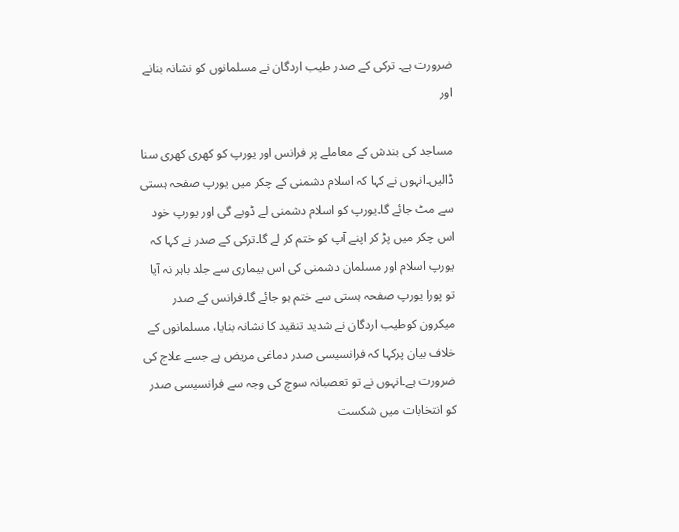ضرورت ہے۔ ترکی کے صدر طیب اردگان نے مسلمانوں کو نشانہ بنانے اور

مساجد کی بندش کے معاملے پر فرانس اور یورپ کو کھری کھری سنا ڈالیں۔انہوں نے کہا کہ اسلام دشمنی کے چکر میں یورپ صفحہ ہستی سے مٹ جائے گا۔یورپ کو اسلام دشمنی لے ڈوبے گی اور یورپ خود اس چکر میں پڑ کر اپنے آپ کو ختم کر لے گا۔ترکی کے صدر نے کہا کہ یورپ اسلام اور مسلمان دشمنی کی اس بیماری سے جلد باہر نہ آیا تو پورا یورپ صفحہ ہستی سے ختم ہو جائے گا۔فرانس کے صدر میکرون کوطیب اردگان نے شدید تنقید کا نشانہ بنایا، مسلمانوں کے خلاف بیان پرکہا کہ فرانسیسی صدر دماغی مریض ہے جسے علاج کی ضرورت ہے۔انہوں نے تو تعصبانہ سوچ کی وجہ سے فرانسیسی صدر کو انتخابات میں شکست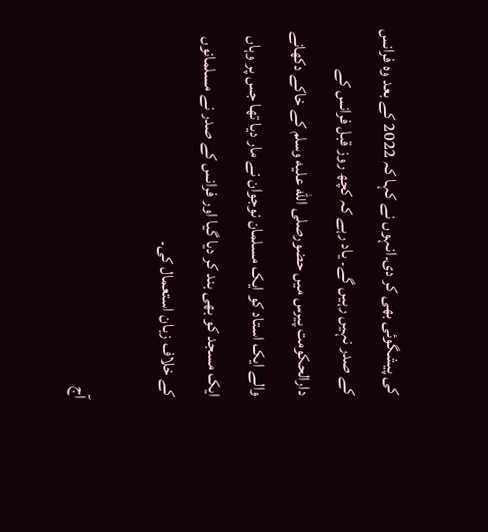کی پیشگوئی بھی کر دی۔انہوں نے کہا کہ 2022 کے بعد وہ فرانس کے صدر نہیں رہیں گے۔ یاد رہے کہ کچھ روز قبل فرانس کے دارالحکومت پیرس میں حضورصلى الله عليه وسلم کے خاکے دکھانے والے ایک استاد کو ایک مسلمان نوجوان نے مار دیا تھا جس پر وہاں ایک مسجد کو بھی بند کر دیا گیا اور فرانس کے صدر نے مسلمانوں کے خلاف زبان استعمال کی۔

آج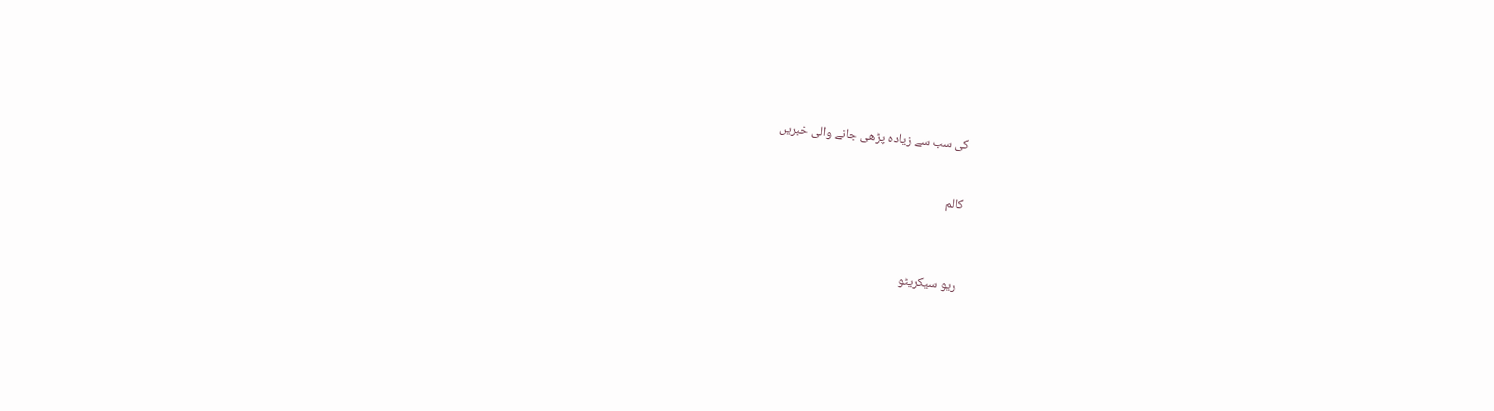کی سب سے زیادہ پڑھی جانے والی خبریں


کالم



ریو سیکریٹو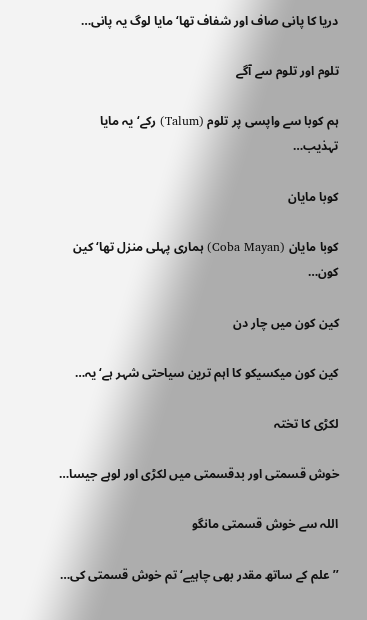دریا کا پانی صاف اور شفاف تھا‘ مایا لوگ یہ پانی…

تلوم اور تلوم سے آگے

ہم کوبا سے واپسی پر تلوم (Talum) رکے‘ یہ مایا تہذیب…

کوبا مایان

کوبا مایان (Coba Mayan) ہماری پہلی منزل تھا‘ کین کون…

کین کون میں چار دن

کین کون میکسیکو کا اہم ترین سیاحتی شہر ہے‘ یہ…

لکڑی کا تختہ

خوش قسمتی اور بدقسمتی میں لکڑی اور لوہے جیسا…

اللہ سے خوش قسمتی مانگو

’’علم کے ساتھ مقدر بھی چاہیے‘ تم خوش قسمتی کی…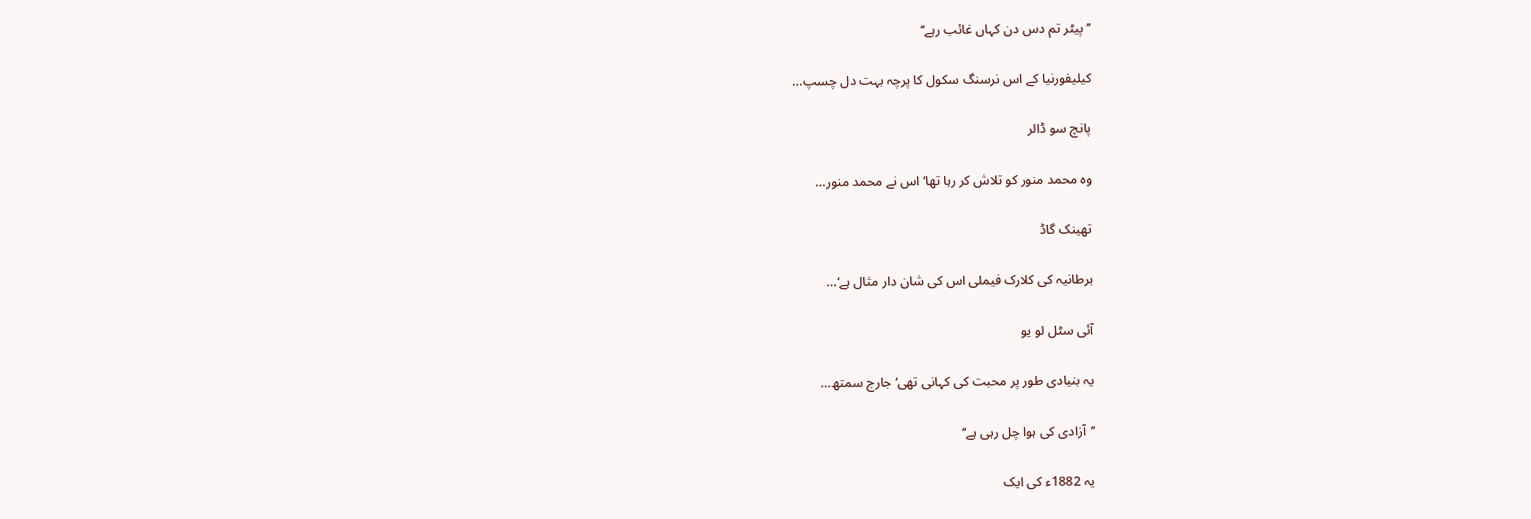’’پیٹر تم دس دن کہاں غائب رہے‘‘

کیلیفورنیا کے اس نرسنگ سکول کا پرچہ بہت دل چسپ…

پانچ سو ڈالر

وہ محمد منور کو تلاش کر رہا تھا‘ اس نے محمد منور…

تھینک گاڈ

برطانیہ کی کلارک فیملی اس کی شان دار مثال ہے‘…

آئی سٹل لو یو

یہ بنیادی طور پر محبت کی کہانی تھی‘ جارج سمتھ…

’’آزادی کی ہوا چل رہی ہے‘‘

یہ 1882ء کی ایک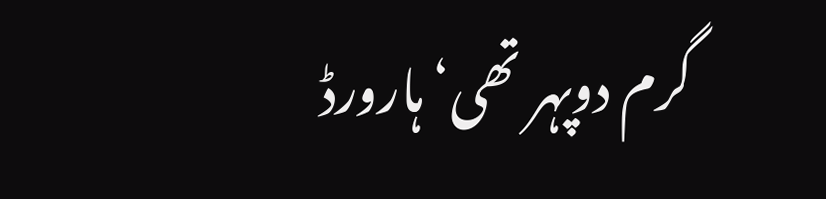گرم دوپہر تھی‘ ہارورڈ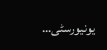یونیورسٹی…